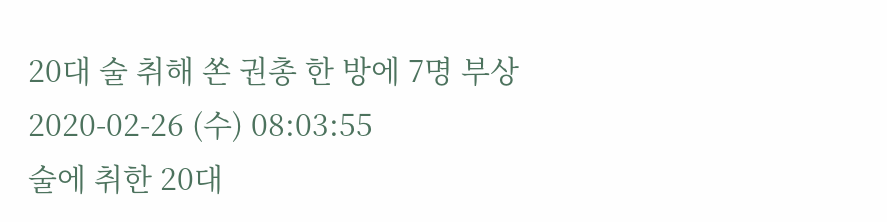20대 술 취해 쏜 권총 한 방에 7명 부상
2020-02-26 (수) 08:03:55
술에 취한 20대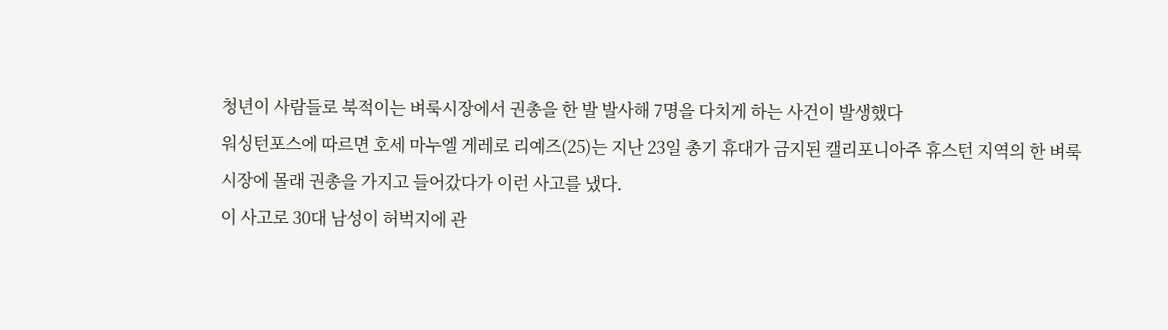청년이 사람들로 북적이는 벼룩시장에서 권총을 한 발 발사해 7명을 다치게 하는 사건이 발생했다
워싱턴포스에 따르면 호세 마누엘 게레로 리예즈(25)는 지난 23일 총기 휴대가 금지된 캘리포니아주 휴스턴 지역의 한 벼룩시장에 몰래 권총을 가지고 들어갔다가 이런 사고를 냈다.
이 사고로 30대 남성이 허벅지에 관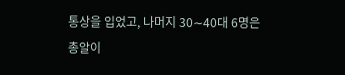통상을 입었고, 나머지 30∼40대 6명은 총알이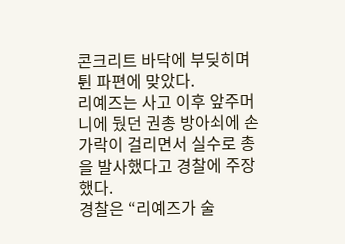콘크리트 바닥에 부딪히며 튄 파편에 맞았다.
리예즈는 사고 이후 앞주머니에 뒀던 권총 방아쇠에 손가락이 걸리면서 실수로 총을 발사했다고 경찰에 주장했다.
경찰은 “리예즈가 술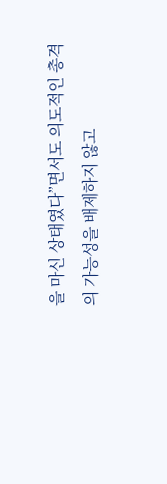을 마신 상태였다”면서도 의도적인 총격의 가능성을 배제하지 않고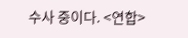수사 중이다. <연합>